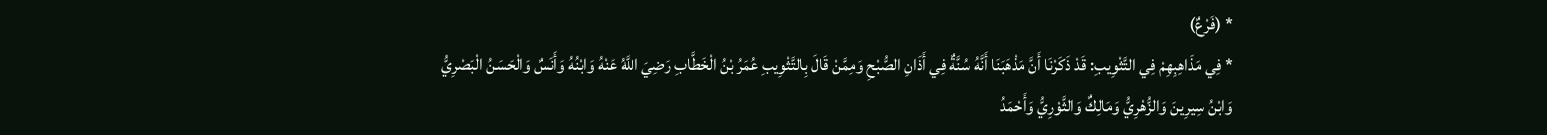* (فَرْعٌ)
* فِي مَذَاهِبِهِمْ فِي التَّثْوِيبِ: قَدْ ذَكَرْنَا أَنَّ مَذْهَبَنَا أَنَّهُ سُنَّةٌ فِي أَذَانِ الصُّبْحِ وَمِمَّنْ قَالَ بِالتَّثْوِيبِ عُمَرُ بْنُ الْخَطَّابِ رَضِيَ اللَّهُ عَنْهُ وَابْنُهُ وَأَنَسٌ وَالْحَسَنُ الْبَصْرِيُّ وَابْنُ سِيرِينَ وَالزُّهْرِيُّ وَمَالِكٌ وَالثَّوْرِيُّ وَأَحْمَدُ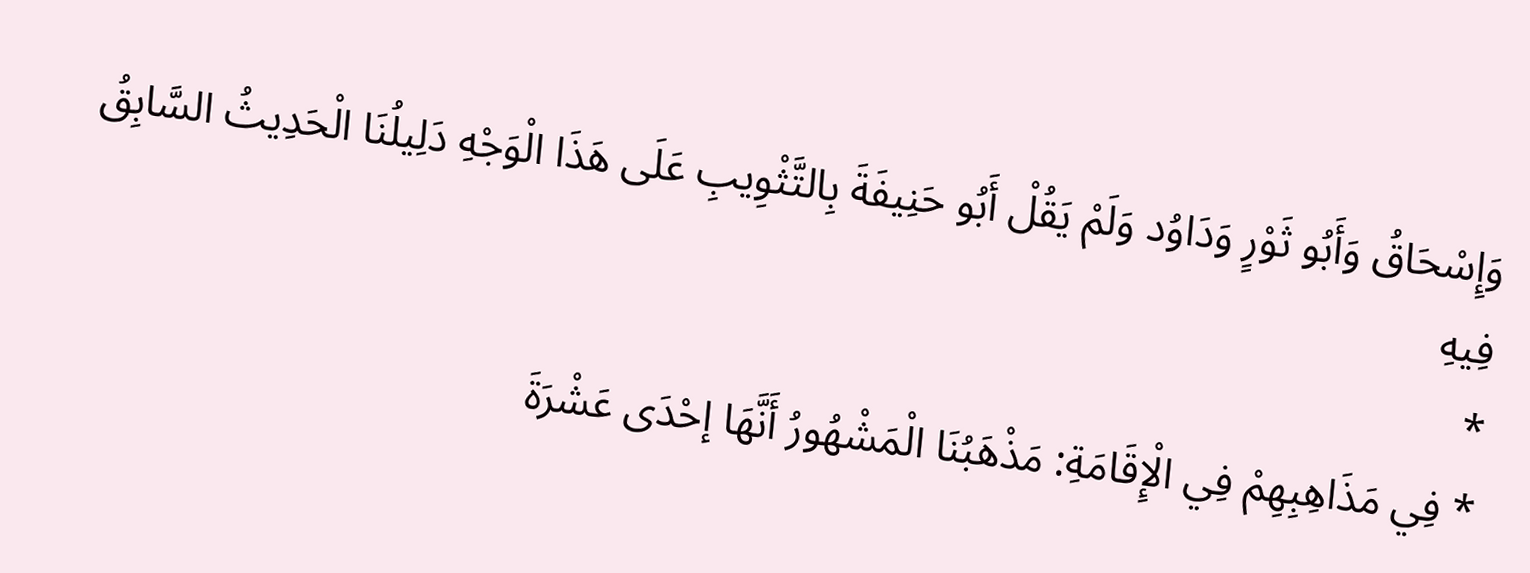وَإِسْحَاقُ وَأَبُو ثَوْرٍ وَدَاوُد وَلَمْ يَقُلْ أَبُو حَنِيفَةَ بِالتَّثْوِيبِ عَلَى هَذَا الْوَجْهِ دَلِيلُنَا الْحَدِيثُ السَّابِقُ فِيهِ
*
* فِي مَذَاهِبِهِمْ فِي الْإِقَامَةِ: مَذْهَبُنَا الْمَشْهُورُ أَنَّهَا إحْدَى عَشْرَةَ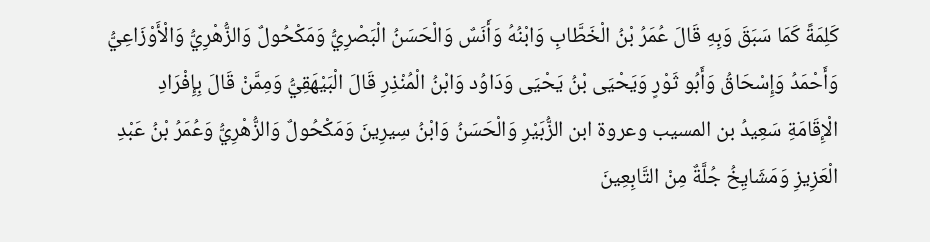كَلِمَةً كَمَا سَبَقَ وَبِهِ قَالَ عُمَرُ بْنُ الْخَطَّابِ وَابْنُهُ وَأَنَسٌ وَالْحَسَنُ الْبَصْرِيُّ وَمَكْحُولٌ وَالزُّهْرِيُّ وَالْأَوْزَاعِيُّ وَأَحْمَدُ وَإِسْحَاقُ وَأَبُو ثَوْرٍ وَيَحْيَى بْنُ يَحْيَى وَدَاوُد وَابْنُ الْمُنْذِرِ قَالَ الْبَيْهَقِيُّ وَمِمَّنْ قَالَ بِإِفْرَادِ الْإِقَامَةِ سَعِيدُ بن المسيب وعروة ابن الزُّبَيْرِ وَالْحَسَنُ وَابْنُ سِيرِينَ وَمَكْحُولٌ وَالزُّهْرِيُّ وَعُمَرُ بْنُ عَبْدِ الْعَزِيزِ وَمَشَايِخُ جُلَّةٌ مِنْ التَّابِعِينَ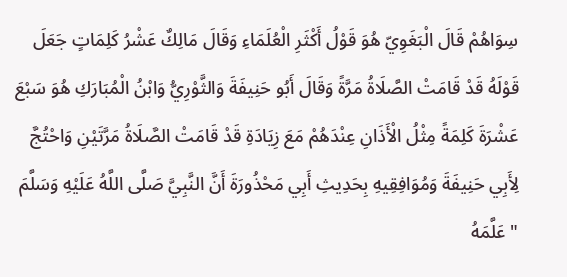سِوَاهُمْ قَالَ الْبَغَوِيّ هُوَ قَوْلُ أَكْثَرِ الْعُلَمَاءِ وَقَالَ مَالِكٌ عَشْرُ كَلِمَاتٍ جَعَلَ قَوْلَهُ قَدْ قَامَتْ الصَّلَاةُ مَرَّةً وَقَالَ أَبُو حَنِيفَةَ وَالثَّوْرِيُّ وَابْنُ الْمُبَارَكِ هُوَ سَبْعَ عَشْرَةَ كَلِمَةً مِثْلُ الْأَذَانِ عِنْدَهُمْ مَعَ زِيَادَةِ قَدْ قَامَتْ الصَّلَاةُ مَرَّتَيْنِ وَاحْتُجَّ لِأَبِي حَنِيفَةَ وَمُوَافِقِيهِ بِحَدِيثِ أَبِي مَحْذُورَةَ أَنَّ النَّبِيَّ صَلَّى اللَّهُ عَلَيْهِ وَسَلَّمَ " عَلَّمَهُ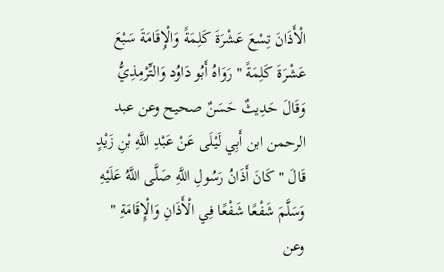الْأَذَانَ تِسْعَ عَشْرَةَ كَلِمَةً وَالْإِقَامَةَ سَبْعَ عَشْرَةَ كَلِمَةً " رَوَاهُ أَبُو دَاوُد وَالتِّرْمِذِيُّ وَقَالَ حَدِيثٌ حَسَنٌ صحيح وعن عبد الرحمن ابن أَبِي لَيْلَى عَنْ عَبْدِ اللَّهِ بْنِ زَيْدٍ قَالَ " كَانَ أَذَانُ رَسُولِ اللَّهِ صَلَّى اللَّهُ عَلَيْهِ وَسَلَّمَ شَفْعًا شَفْعًا فِي الْأَذَانِ وَالْإِقَامَةِ " وعن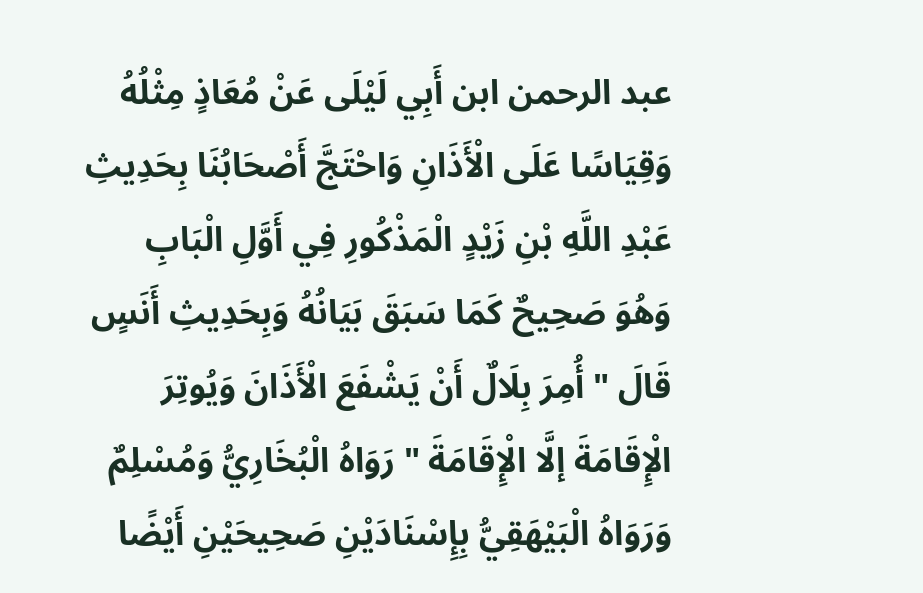عبد الرحمن ابن أَبِي لَيْلَى عَنْ مُعَاذٍ مِثْلُهُ وَقِيَاسًا عَلَى الْأَذَانِ وَاحْتَجَّ أَصْحَابُنَا بِحَدِيثِ عَبْدِ اللَّهِ بْنِ زَيْدٍ الْمَذْكُورِ فِي أَوَّلِ الْبَابِ وَهُوَ صَحِيحٌ كَمَا سَبَقَ بَيَانُهُ وَبِحَدِيثِ أَنَسٍ قَالَ " أُمِرَ بِلَالٌ أَنْ يَشْفَعَ الْأَذَانَ وَيُوتِرَ الْإِقَامَةَ إلَّا الْإِقَامَةَ " رَوَاهُ الْبُخَارِيُّ وَمُسْلِمٌ وَرَوَاهُ الْبَيْهَقِيُّ بِإِسْنَادَيْنِ صَحِيحَيْنِ أَيْضًا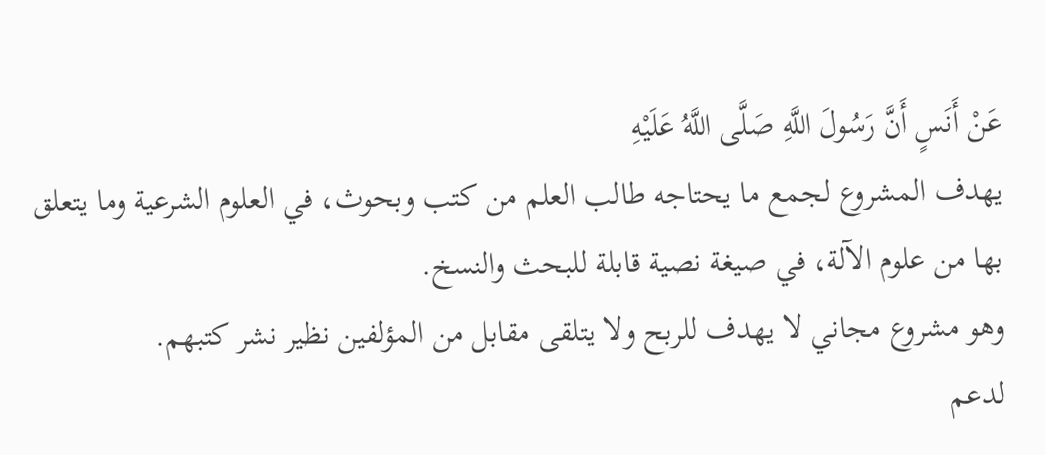عَنْ أَنَسٍ أَنَّ رَسُولَ اللَّهِ صَلَّى اللَّهُ عَلَيْهِ
يهدف المشروع لجمع ما يحتاجه طالب العلم من كتب وبحوث، في العلوم الشرعية وما يتعلق بها من علوم الآلة، في صيغة نصية قابلة للبحث والنسخ.
وهو مشروع مجاني لا يهدف للربح ولا يتلقى مقابل من المؤلفين نظير نشر كتبهم.
لدعم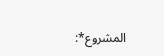المشروع*: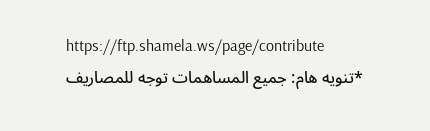https://ftp.shamela.ws/page/contribute
*تنويه هام: جميع المساهمات توجه للمصاريف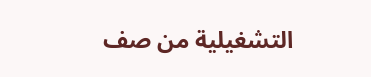التشغيلية من صف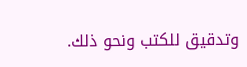وتدقيق للكتب ونحو ذلك.